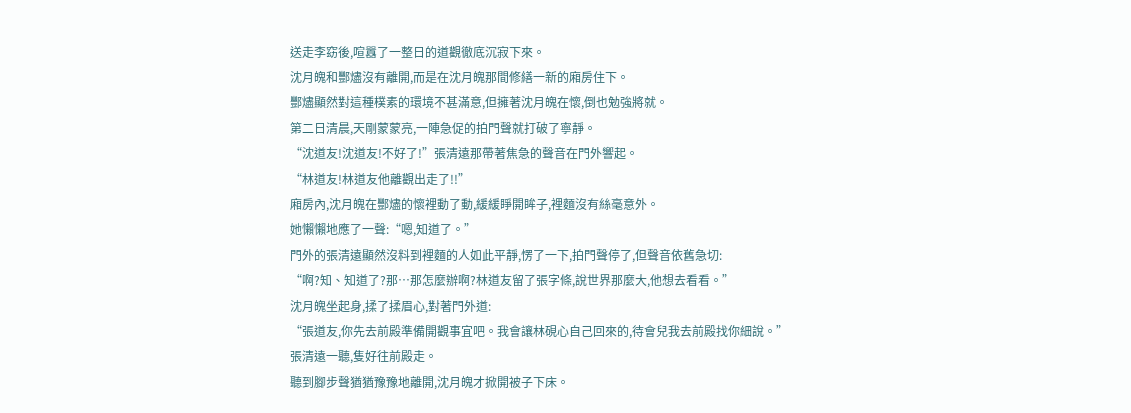送走李窈後,喧囂了一整日的道觀徹底沉寂下來。
沈月魄和酆燼沒有離開,而是在沈月魄那間修繕一新的廂房住下。
酆燼顯然對這種樸素的環境不甚滿意,但擁著沈月魄在懷,倒也勉強將就。
第二日清晨,天剛蒙蒙亮,一陣急促的拍門聲就打破了寧靜。
“沈道友!沈道友!不好了!”張清遠那帶著焦急的聲音在門外響起。
“林道友!林道友他離觀出走了!!”
廂房內,沈月魄在酆燼的懷裡動了動,緩緩睜開眸子,裡麵沒有絲毫意外。
她懶懶地應了一聲:“嗯,知道了。”
門外的張清遠顯然沒料到裡麵的人如此平靜,愣了一下,拍門聲停了,但聲音依舊急切:
“啊?知、知道了?那…那怎麼辦啊?林道友留了張字條,說世界那麼大,他想去看看。”
沈月魄坐起身,揉了揉眉心,對著門外道:
“張道友,你先去前殿準備開觀事宜吧。我會讓林硯心自己回來的,待會兒我去前殿找你細說。”
張清遠一聽,隻好往前殿走。
聽到腳步聲猶猶豫豫地離開,沈月魄才掀開被子下床。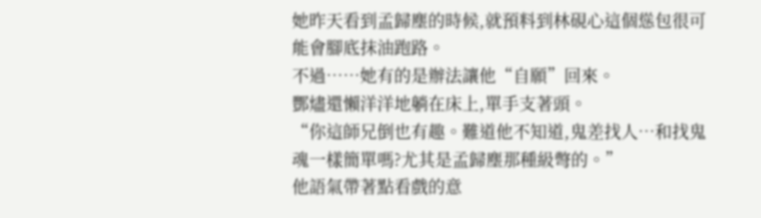她昨天看到孟歸塵的時候,就預料到林硯心這個慫包很可能會腳底抹油跑路。
不過……她有的是辦法讓他“自願”回來。
酆燼還懶洋洋地躺在床上,單手支著頭。
“你這師兄倒也有趣。難道他不知道,鬼差找人…和找鬼魂一樣簡單嗎?尤其是孟歸塵那種級彆的。”
他語氣帶著點看戲的意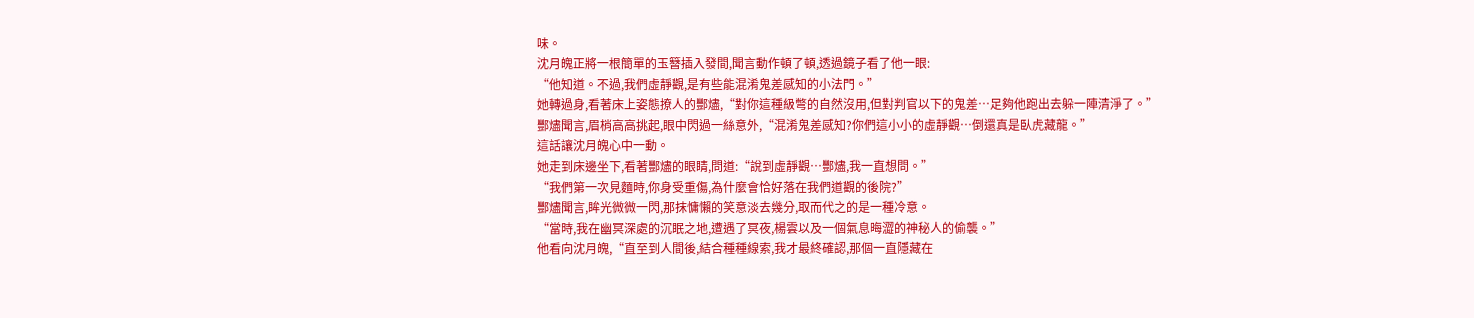味。
沈月魄正將一根簡單的玉簪插入發間,聞言動作頓了頓,透過鏡子看了他一眼:
“他知道。不過,我們虛靜觀,是有些能混淆鬼差感知的小法門。”
她轉過身,看著床上姿態撩人的酆燼,“對你這種級彆的自然沒用,但對判官以下的鬼差…足夠他跑出去躲一陣清淨了。”
酆燼聞言,眉梢高高挑起,眼中閃過一絲意外,“混淆鬼差感知?你們這小小的虛靜觀…倒還真是臥虎藏龍。”
這話讓沈月魄心中一動。
她走到床邊坐下,看著酆燼的眼睛,問道:“說到虛靜觀…酆燼,我一直想問。”
“我們第一次見麵時,你身受重傷,為什麼會恰好落在我們道觀的後院?”
酆燼聞言,眸光微微一閃,那抹慵懶的笑意淡去幾分,取而代之的是一種冷意。
“當時,我在幽冥深處的沉眠之地,遭遇了冥夜,楊雲以及一個氣息晦澀的神秘人的偷襲。”
他看向沈月魄,“直至到人間後,結合種種線索,我才最終確認,那個一直隱藏在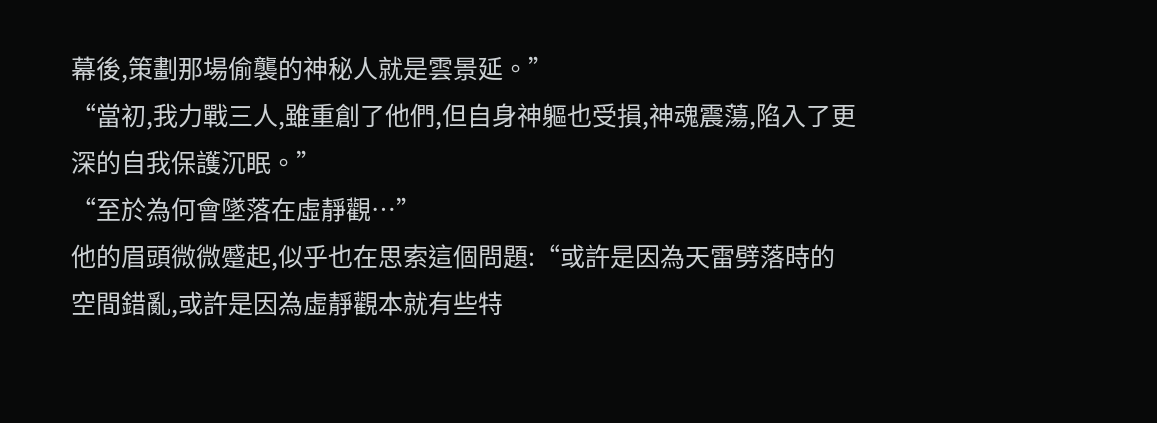幕後,策劃那場偷襲的神秘人就是雲景延。”
“當初,我力戰三人,雖重創了他們,但自身神軀也受損,神魂震蕩,陷入了更深的自我保護沉眠。”
“至於為何會墜落在虛靜觀…”
他的眉頭微微蹙起,似乎也在思索這個問題:“或許是因為天雷劈落時的空間錯亂,或許是因為虛靜觀本就有些特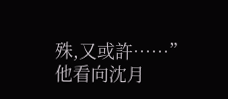殊,又或許……”
他看向沈月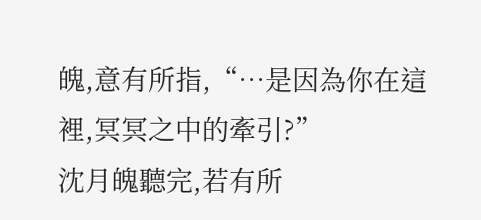魄,意有所指,“…是因為你在這裡,冥冥之中的牽引?”
沈月魄聽完,若有所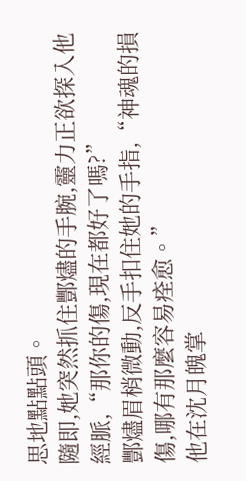思地點點頭。
隨即,她突然抓住酆燼的手腕,靈力正欲探入他經脈,“那你的傷,現在都好了嗎?”
酆燼眉梢微動,反手扣住她的手指,“神魂的損傷,哪有那麼容易痊愈。”
他在沈月魄掌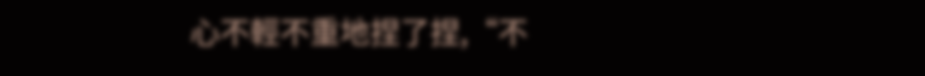心不輕不重地捏了捏,“不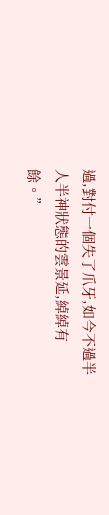過,對付一個失了爪牙,如今不過半人半神狀態的雲景延,綽綽有餘。”